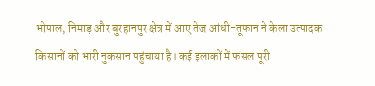भोपाल, निमाड़ और बुरहानपुर क्षेत्र में आए तेज आंधी-तूफान ने केला उत्पादक किसानों को भारी नुकसान पहुंचाया है। कई इलाकों में फसल पूरी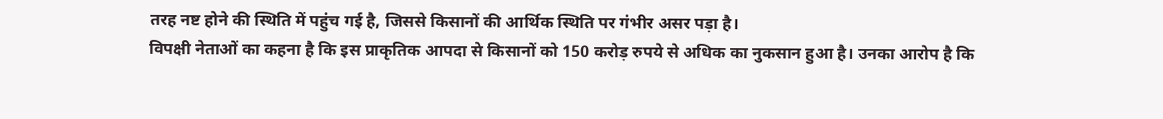तरह नष्ट होने की स्थिति में पहुंच गई है, जिससे किसानों की आर्थिक स्थिति पर गंभीर असर पड़ा है।
विपक्षी नेताओं का कहना है कि इस प्राकृतिक आपदा से किसानों को 150 करोड़ रुपये से अधिक का नुकसान हुआ है। उनका आरोप है कि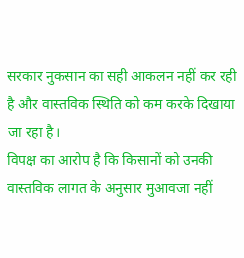सरकार नुकसान का सही आकलन नहीं कर रही है और वास्तविक स्थिति को कम करके दिखाया जा रहा है।
विपक्ष का आरोप है कि किसानों को उनकी वास्तविक लागत के अनुसार मुआवजा नहीं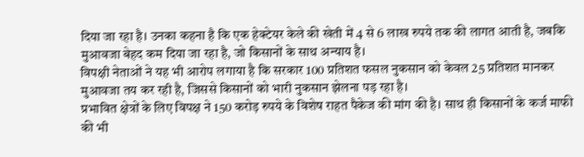दिया जा रहा है। उनका कहना है कि एक हेक्टेयर केले की खेती में 4 से 6 लाख रुपये तक की लागत आती है, जबकि मुआवजा बेहद कम दिया जा रहा है, जो किसानों के साथ अन्याय है।
विपक्षी नेताओं ने यह भी आरोप लगाया है कि सरकार 100 प्रतिशत फसल नुकसान को केवल 25 प्रतिशत मानकर मुआवजा तय कर रही है, जिससे किसानों को भारी नुकसान झेलना पड़ रहा है।
प्रभावित क्षेत्रों के लिए विपक्ष ने 150 करोड़ रुपये के विशेष राहत पैकेज की मांग की है। साथ ही किसानों के कर्ज माफी की भी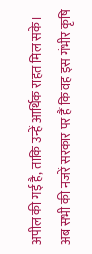अपील की गई है, ताकि उन्हें आर्थिक राहत मिल सके।
अब सभी की नजरें सरकार पर हैं कि वह इस गंभीर कृषि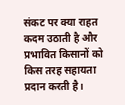संकट पर क्या राहत कदम उठाती है और प्रभावित किसानों को किस तरह सहायता प्रदान करती है।